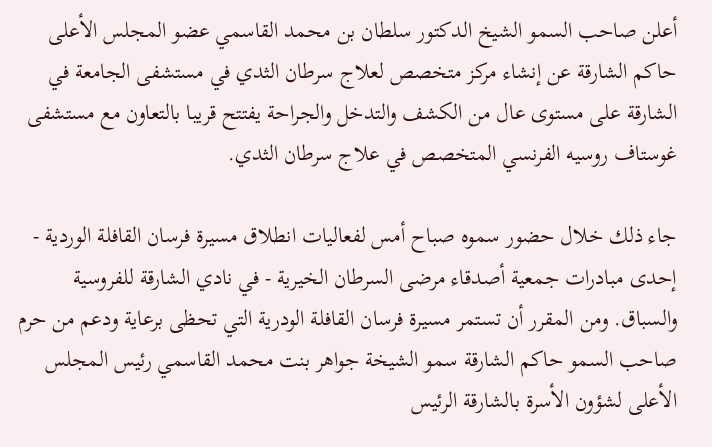أعلن صاحب السمو الشيخ الدكتور سلطان بن محمد القاسمي عضو المجلس الأعلى حاكم الشارقة عن إنشاء مركز متخصص لعلاج سرطان الثدي في مستشفى الجامعة في الشارقة على مستوى عال من الكشف والتدخل والجراحة يفتتح قريبا بالتعاون مع مستشفى غوستاف روسيه الفرنسي المتخصص في علاج سرطان الثدي.

جاء ذلك خلال حضور سموه صباح أمس لفعاليات انطلاق مسيرة فرسان القافلة الوردية - إحدى مبادرات جمعية أصدقاء مرضى السرطان الخيرية - في نادي الشارقة للفروسية والسباق. ومن المقرر أن تستمر مسيرة فرسان القافلة الودرية التي تحظى برعاية ودعم من حرم صاحب السمو حاكم الشارقة سمو الشيخة جواهر بنت محمد القاسمي رئيس المجلس الأعلى لشؤون الأسرة بالشارقة الرئيس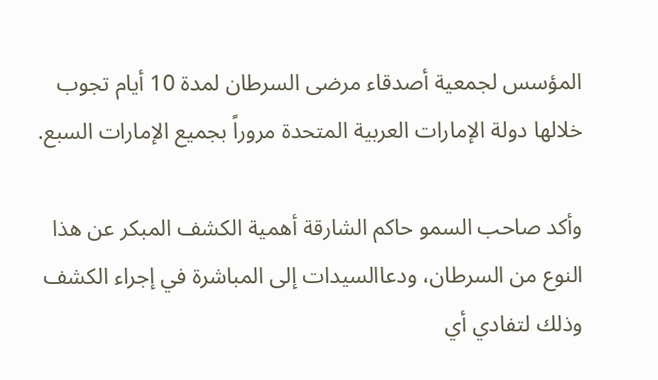المؤسس لجمعية أصدقاء مرضى السرطان لمدة 10 أيام تجوب خلالها دولة الإمارات العربية المتحدة مروراً بجميع الإمارات السبع.

وأكد صاحب السمو حاكم الشارقة أهمية الكشف المبكر عن هذا النوع من السرطان، ودعاالسيدات إلى المباشرة في إجراء الكشف وذلك لتفادي أي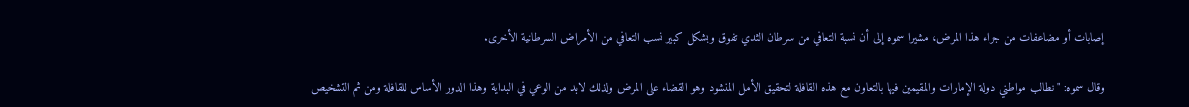إصابات أو مضاعفات من جراء هذا المرض، مشيرا سموه إلى أن نسبة التعافي من سرطان الثدي تفوق وبشكل كبير نسب التعافي من الأمراض السرطانية الأخرى.

وقال سموه: "نطالب مواطني دولة الإمارات والمقيمين فيها بالتعاون مع هذه القافلة لتحقيق الأمل المنشود وهو القضاء على المرض ولذلك لابد من الوعي في البداية وهذا الدور الأساس للقافلة ومن ثم التشخيص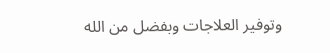وتوفير العلاجات وبفضل من الله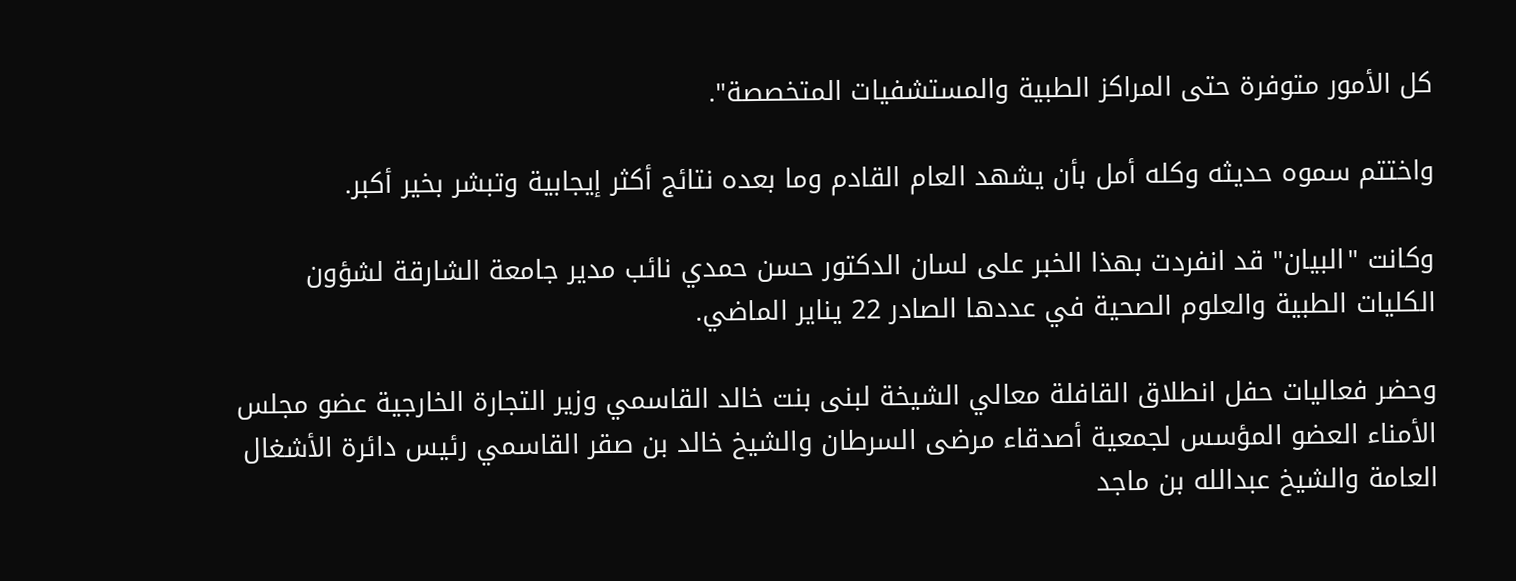كل الأمور متوفرة حتى المراكز الطبية والمستشفيات المتخصصة".

واختتم سموه حديثه وكله أمل بأن يشهد العام القادم وما بعده نتائج أكثر إيجابية وتبشر بخير أكبر.

وكانت "البيان" قد انفردت بهذا الخبر على لسان الدكتور حسن حمدي نائب مدير جامعة الشارقة لشؤون الكليات الطبية والعلوم الصحية في عددها الصادر 22 يناير الماضي.

وحضر فعاليات حفل انطلاق القافلة معالي الشيخة لبنى بنت خالد القاسمي وزير التجارة الخارجية عضو مجلس الأمناء العضو المؤسس لجمعية أصدقاء مرضى السرطان والشيخ خالد بن صقر القاسمي رئيس دائرة الأشغال العامة والشيخ عبدالله بن ماجد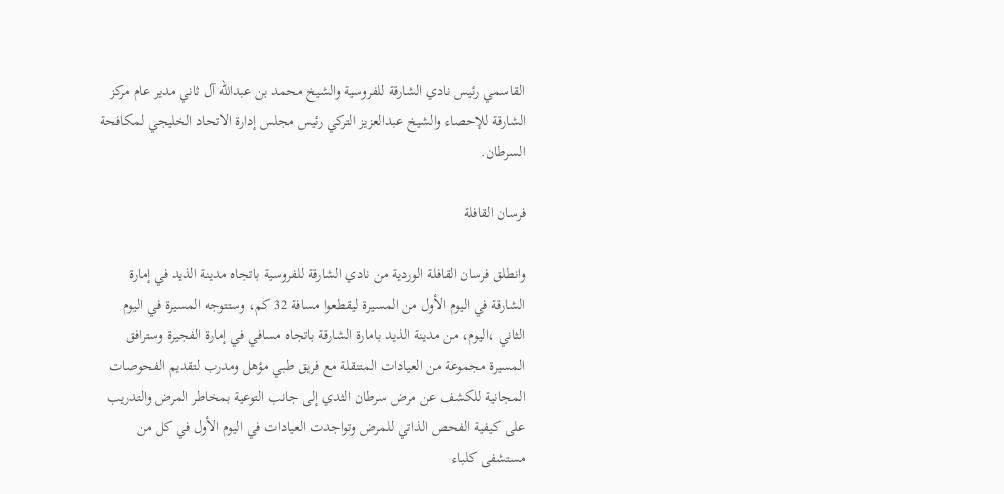القاسمي رئيس نادي الشارقة للفروسية والشيخ محمد بن عبدالله آل ثاني مدير عام مركز الشارقة للإحصاء والشيخ عبدالعزيز التركي رئيس مجلس إدارة الاتحاد الخليجي لمكافحة السرطان.

فرسان القافلة

وانطلق فرسان القافلة الوردية من نادي الشارقة للفروسية باتجاه مدينة الذيد في إمارة الشارقة في اليوم الأول من المسيرة ليقطعوا مسافة 32 كم، وستتوجه المسيرة في اليوم الثاني ،اليوم، من مدينة الذيد بامارة الشارقة باتجاه مسافي في إمارة الفجيرة وسترافق المسيرة مجموعة من العيادات المتنقلة مع فريق طبي مؤهل ومدرب لتقديم الفحوصات المجانية للكشف عن مرض سرطان الثدي إلى جانب التوعية بمخاطر المرض والتدريب على كيفية الفحص الذاتي للمرض وتواجدت العيادات في اليوم الأول في كل من مستشفى كلباء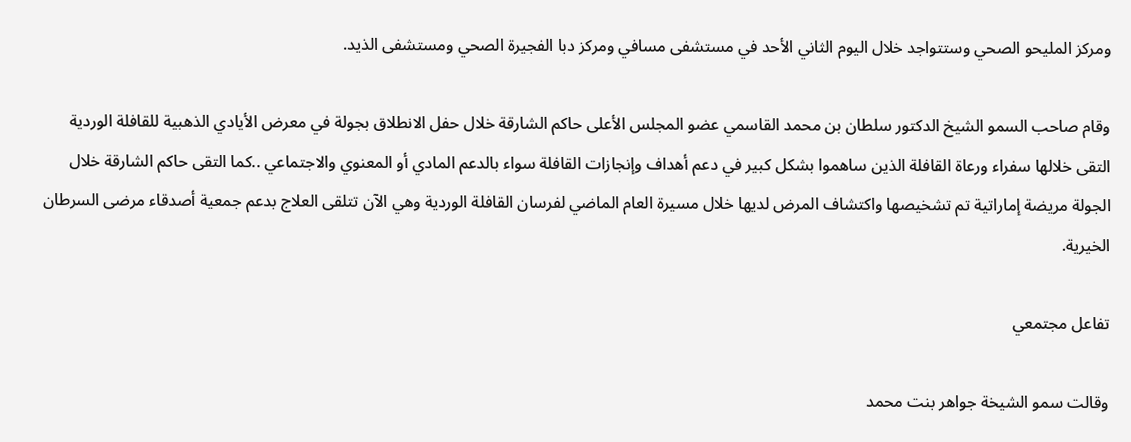ومركز المليحو الصحي وستتواجد خلال اليوم الثاني الأحد في مستشفى مسافي ومركز دبا الفجيرة الصحي ومستشفى الذيد.

وقام صاحب السمو الشيخ الدكتور سلطان بن محمد القاسمي عضو المجلس الأعلى حاكم الشارقة خلال حفل الانطلاق بجولة في معرض الأيادي الذهبية للقافلة الوردية التقى خلالها سفراء ورعاة القافلة الذين ساهموا بشكل كبير في دعم أهداف وإنجازات القافلة سواء بالدعم المادي أو المعنوي والاجتماعي ..كما التقى حاكم الشارقة خلال الجولة مريضة إماراتية تم تشخيصها واكتشاف المرض لديها خلال مسيرة العام الماضي لفرسان القافلة الوردية وهي الآن تتلقى العلاج بدعم جمعية أصدقاء مرضى السرطان الخيرية.

تفاعل مجتمعي

وقالت سمو الشيخة جواهر بنت محمد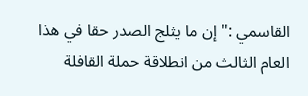القاسمي :"إن ما يثلج الصدر حقا في هذا العام الثالث من انطلاقة حملة القافلة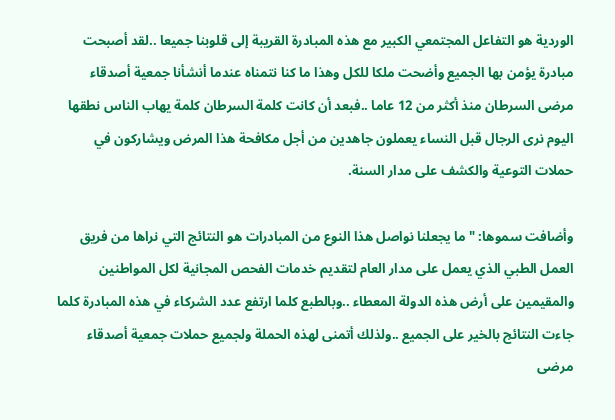الوردية هو التفاعل المجتمعي الكبير مع هذه المبادرة القريبة إلى قلوبنا جميعا ..لقد أصبحت مبادرة يؤمن بها الجميع وأضحت ملكا للكل وهذا ما كنا نتمناه عندما أنشأنا جمعية أصدقاء مرضى السرطان منذ أكثر من 12 عاما ..فبعد أن كانت كلمة السرطان كلمة يهاب الناس نطقها اليوم نرى الرجال قبل النساء يعملون جاهدين من أجل مكافحة هذا المرض ويشاركون في حملات التوعية والكشف على مدار السنة.

وأضافت سموها: "ما يجعلنا نواصل هذا النوع من المبادرات هو النتائج التي نراها من فريق العمل الطبي الذي يعمل على مدار العام لتقديم خدمات الفحص المجانية لكل المواطنين والمقيمين على أرض هذه الدولة المعطاء ..وبالطبع كلما ارتفع عدد الشركاء في هذه المبادرة كلما جاءت النتائج بالخير على الجميع ..ولذلك أتمنى لهذه الحملة ولجميع حملات جمعية أصدقاء مرضى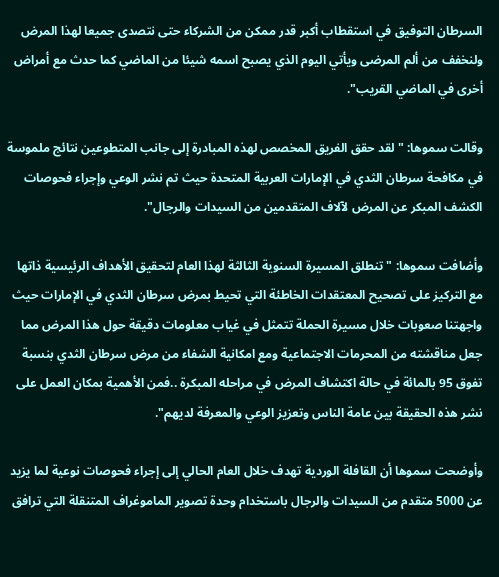السرطان التوفيق في استقطاب أكبر قدر ممكن من الشركاء حتى نتصدى جميعا لهذا المرض ولنخفف من ألم المرضى ويأتي اليوم الذي يصبح اسمه شيئا من الماضي كما حدث مع أمراض أخرى في الماضي القريب".

وقالت سموها: "لقد حقق الفريق المخصص لهذه المبادرة إلى جانب المتطوعين نتائج ملموسة في مكافحة سرطان الثدي في الإمارات العربية المتحدة حيث تم نشر الوعي وإجراء فحوصات الكشف المبكر عن المرض لآلاف المتقدمين من السيدات والرجال".

وأضافت سموها: "تنطلق المسيرة السنوية الثالثة لهذا العام لتحقيق الأهداف الرئيسية ذاتها مع التركيز على تصحيح المعتقدات الخاطئة التي تحيط بمرض سرطان الثدي في الإمارات حيث واجهتنا صعوبات خلال مسيرة الحملة تتمثل في غياب معلومات دقيقة حول هذا المرض مما جعل مناقشته من المحرمات الاجتماعية ومع امكانية الشفاء من مرض سرطان الثدي بنسبة تفوق 95 بالمائة في حالة اكتشاف المرض في مراحله المبكرة ..فمن الأهمية بمكان العمل على نشر هذه الحقيقة بين عامة الناس وتعزيز الوعي والمعرفة لديهم".

وأوضحت سموها أن القافلة الوردية تهدف خلال العام الحالي إلى إجراء فحوصات نوعية لما يزيد عن 5000 متقدم من السيدات والرجال باستخدام وحدة تصوير الماموغراف المتنقلة التي ترافق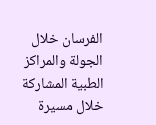الفرسان خلال الجولة والمراكز الطبية المشاركة خلال مسيرة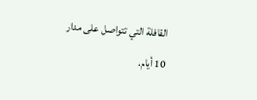القافلة التي تتواصل على مدار 10 أيام.